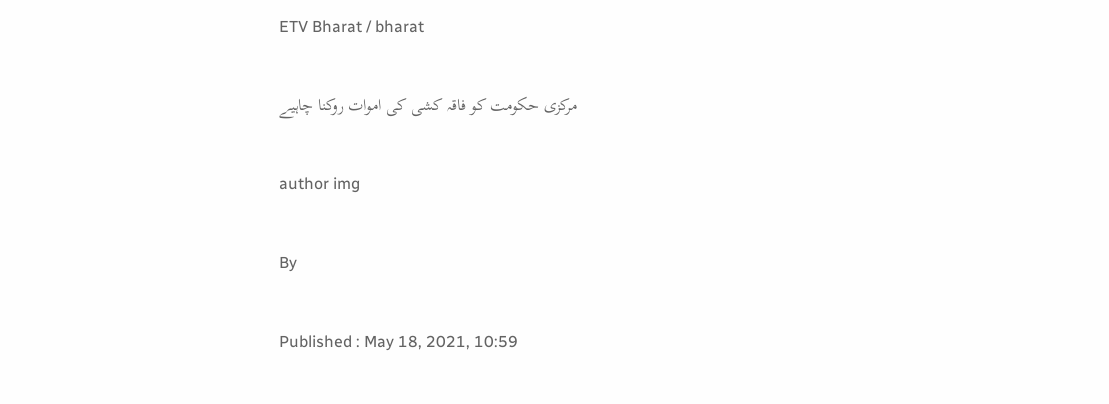ETV Bharat / bharat

مرکزی حکومت کو فاقہ کشی کی اموات روکنا چاہیے

author img

By

Published : May 18, 2021, 10:59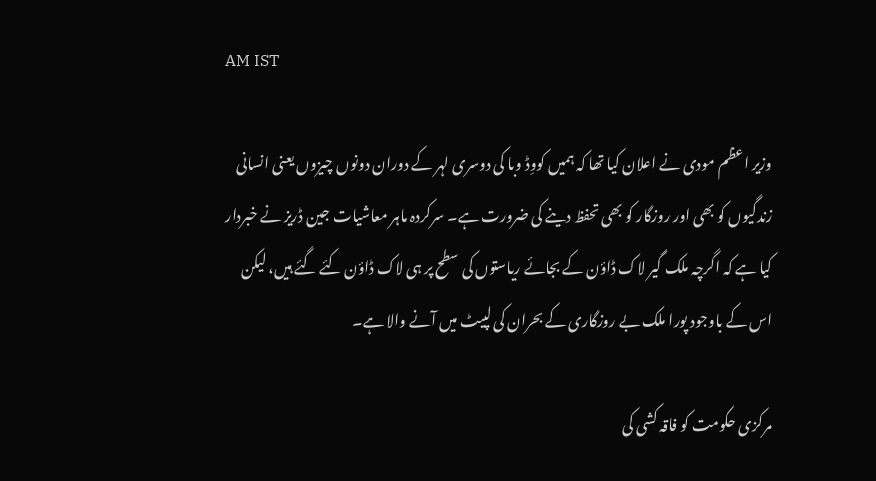AM IST

وزیر اعظم مودی نے اعلان کیا تھا کہ ہمیں کووِڈ وبا کی دوسری لہر کے دوران دونوں چیزوں یعنی انسانی زندگیوں کو بھی اور روزگار کو بھی تحفظ دینے کی ضرورت ہے۔ سرکردہ ماہر معاشیات جین ڈریز نے خبردار کیا ہے کہ اگرچہ ملک گیر لاک ڈاؤن کے بجائے ریاستوں کی سطح پر ہی لاک ڈاؤن کئے گئے ہیں، لیکن اس کے باوجود پورا ملک بے روزگاری کے بحران کی لپیٹ میں آنے والا ہے۔

مرکزی حکومت کو فاقہ کشی کی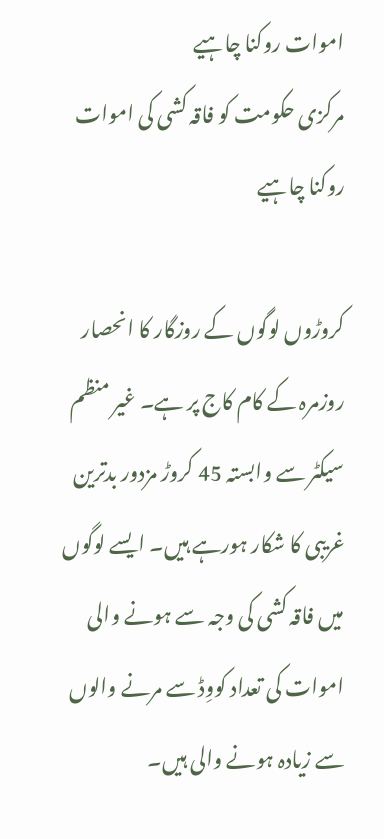اموات روکنا چاہیے
مرکزی حکومت کو فاقہ کشی کی اموات روکنا چاہیے

کروڑوں لوگوں کے روزگار کا انحصار روزمرہ کے کام کاج پر ہے۔ غیر منظم سیکٹر سے وابستہ 45 کروڑ مزدور بدترین غریبی کا شکار ہورہے ہیں۔ ایسے لوگوں میں فاقہ کشی کی وجہ سے ہونے والی اموات کی تعداد کووِڈ سے مرنے والوں سے زیادہ ہونے والی ہیں۔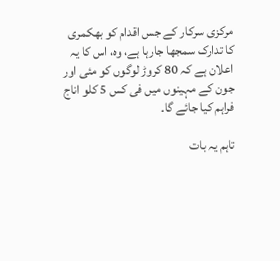مرکزی سرکار کے جس اقدام کو بھکمری کا تدارک سمجھا جارہا ہے، وہ، اس کا یہ اعلان ہے کہ 80 کروڑ لوگوں کو مئی اور جون کے مہینوں میں فی کس 5 کلو اناج فراہم کیا جائے گا۔

تاہم یہ بات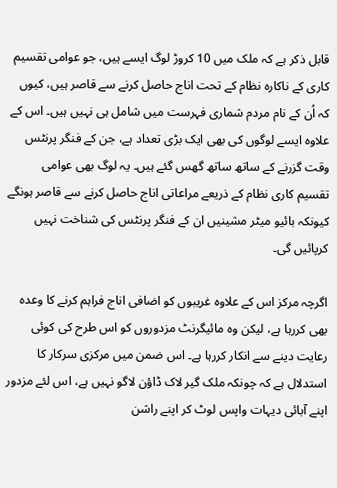قابل ذکر ہے کہ ملک میں 10 کروڑ لوگ ایسے ہیں، جو عوامی تقسیم کاری کے ناکارہ نظام کے تحت اناج حاصل کرنے سے قاصر ہیں، کیوں کہ اُن کے نام مردم شماری فہرست میں شامل ہی نہیں ہیں۔ اس کے علاوہ ایسے لوگوں کی بھی ایک بڑی تعداد ہے، جن کے فنگر پرنٹس وقت گزرنے کے ساتھ ساتھ گھس گئے ہیں۔ یہ لوگ بھی عوامی تقسیم کاری نظام کے ذریعے مراعاتی اناج حاصل کرنے سے قاصر ہونگے کیونکہ بائیو میٹر مشینیں ان کے فنگر پرنٹس کی شناخت نہیں کرپائیں گی۔

اگرچہ مرکز اس کے علاوہ غریبوں کو اضافی اناج فراہم کرنے کا وعدہ بھی کررہا ہے، لیکن وہ مائیگرنٹ مزدوروں کو اس طرح کی کوئی رعایت دینے سے انکار کررہا ہے۔ اس ضمن میں مرکزی سرکار کا استدلال ہے کہ چونکہ ملک گیر لاک ڈاؤن لاگو نہیں ہے، اس لئے مزدور اپنے آبائی دیہات واپس لوٹ کر اپنے راشن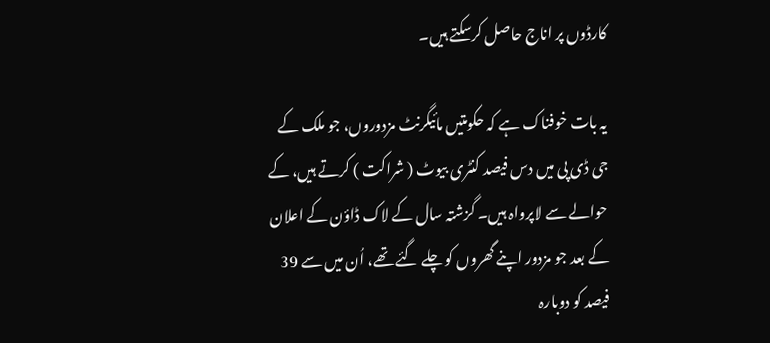کارڈوں پر اناج حاصل کرسکتے ہیں۔

یہ بات خوفناک ہے کہ حکومتیں مائیگرنٹ مزدوروں، جو ملک کے جی ڈی پی میں دس فیصد کنٹری بیوٹ ( شراکت ) کرتے ہیں، کے حوالے سے لاپرواہ ہیں۔ گزشتہ سال کے لاک ڈاؤن کے اعلان کے بعد جو مزدور اپنے گھروں کو چلے گئے تھے، اُن میں سے 39 فیصد کو دوبارہ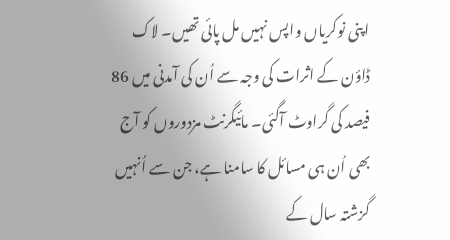اپنی نوکریاں واپس نہیں مل پائی تھیں۔ لاک ڈاؤن کے اثرات کی وجہ سے اُن کی آمدنی میں 86 فیصد کی گراوٹ آگئی۔ مائیگرنٹ مزدوروں کو آج بھی اُن ہی مسائل کا سامنا ہے، جن سے اُنہیں گزشتہ سال کے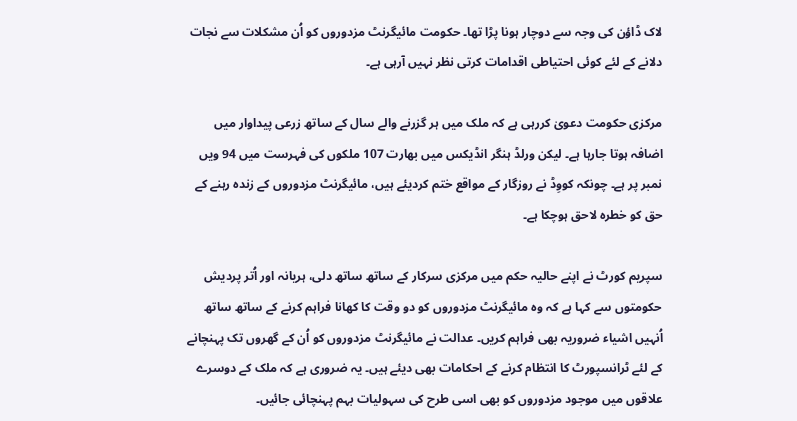لاک ڈاؤن کی وجہ سے دوچار ہونا پڑا تھا۔ حکومت مائیگرنٹ مزدوروں کو اُن مشکلات سے نجات دلانے کے لئے کوئی احتیاطی اقدامات کرتی نظر نہیں آرہی ہے۔

مرکزی حکومت دعویٰ کررہی ہے کہ ملک میں ہر گزرنے والے سال کے ساتھ زرعی پیداوار میں اضافہ ہوتا جارہا ہے۔ لیکن ورلڈ ہنگر انڈیکس میں بھارت 107 ملکوں کی فہرست میں 94 ویں نمبر پر ہے۔ چونکہ کووِڈ نے روزگار کے مواقع ختم کردیئے ہیں، مائیگرنٹ مزدوروں کے زندہ رہنے کے حق کو خطرہ لاحق ہوچکا ہے۔

سپریم کورٹ نے اپنے حالیہ حکم میں مرکزی سرکار کے ساتھ ساتھ دلی، ہریانہ اور اُتر پردیش حکومتوں سے کہا ہے کہ وہ مائیگرنٹ مزدوروں کو دو وقت کا کھانا فراہم کرنے کے ساتھ ساتھ اُنہیں اشیاء ضروریہ بھی فراہم کریں۔ عدالت نے مائیگرنٹ مزدوروں کو اُن کے گھروں تک پہنچانے کے لئے ٹرانسپورٹ کا انتظام کرنے کے احکامات بھی دیئے ہیں۔ یہ ضروری ہے کہ ملک کے دوسرے علاقوں میں موجود مزدوروں کو بھی اسی طرح کی سہولیات بہم پہنچائی جائیں۔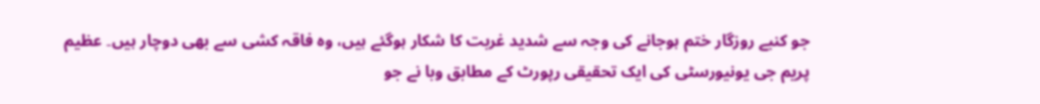جو کنبے روزگار ختم ہوجانے کی وجہ سے شدید غربت کا شکار ہوگئے ہیں، وہ فاقہ کشی سے بھی دوچار ہیں۔ عظیم پریم جی یونیورسٹی کی ایک تحقیقی رپورٹ کے مطابق وبا نے جو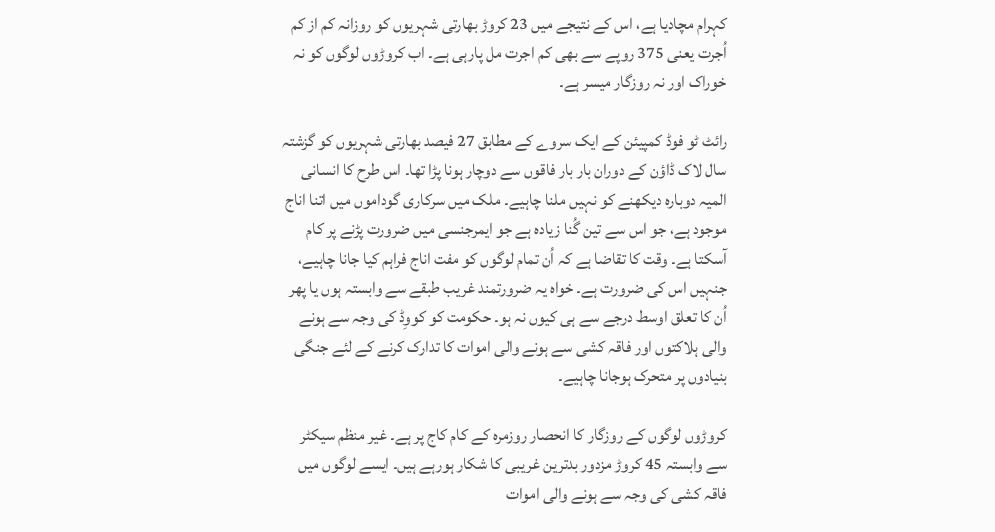کہرام مچادیا ہے، اس کے نتیجے میں 23 کروڑ بھارتی شہریوں کو روزانہ کم از کم اُجرت یعنی 375 روپے سے بھی کم اجرت مل پارہی ہے۔ اب کروڑوں لوگوں کو نہ خوراک اور نہ روزگار میسر ہے۔

رائٹ ٹو فوڈ کمپیئن کے ایک سروے کے مطابق 27 فیصد بھارتی شہریوں کو گزشتہ سال لاک ڈاؤن کے دوران بار بار فاقوں سے دوچار ہونا پڑا تھا۔ اس طرح کا انسانی المیہ دوبارہ دیکھنے کو نہیں ملنا چاہیے۔ ملک میں سرکاری گوداموں میں اتنا اناج موجود ہے، جو اس سے تین گُنا زیادہ ہے جو ایمرجنسی میں ضرورت پڑنے پر کام آسکتا ہے۔ وقت کا تقاضا ہے کہ اُن تمام لوگوں کو مفت اناج فراہم کیا جانا چاہیے، جنہیں اس کی ضرورت ہے۔ خواہ یہ ضرورتمند غریب طبقے سے وابستہ ہوں یا پھر اُن کا تعلق اوسط درجے سے ہی کیوں نہ ہو۔ حکومت کو کووِڈ کی وجہ سے ہونے والی ہلاکتوں اور فاقہ کشی سے ہونے والی اموات کا تدارک کرنے کے لئے جنگی بنیادوں پر متحرک ہوجانا چاہیے۔

کروڑوں لوگوں کے روزگار کا انحصار روزمرہ کے کام کاج پر ہے۔ غیر منظم سیکٹر سے وابستہ 45 کروڑ مزدور بدترین غریبی کا شکار ہورہے ہیں۔ ایسے لوگوں میں فاقہ کشی کی وجہ سے ہونے والی اموات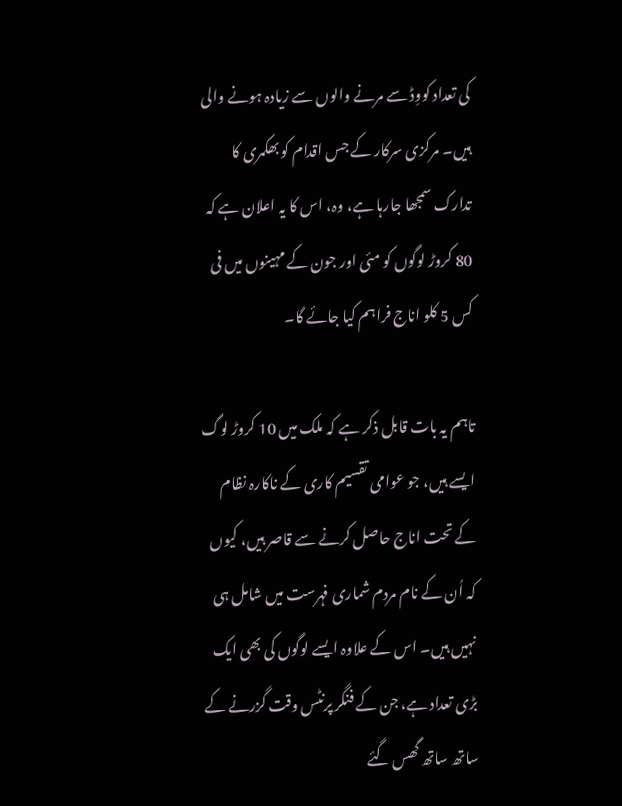کی تعداد کووِڈ سے مرنے والوں سے زیادہ ہونے والی ہیں۔ مرکزی سرکار کے جس اقدام کو بھکمری کا تدارک سمجھا جارہا ہے، وہ، اس کا یہ اعلان ہے کہ 80 کروڑ لوگوں کو مئی اور جون کے مہینوں میں فی کس 5 کلو اناج فراہم کیا جائے گا۔

تاہم یہ بات قابل ذکر ہے کہ ملک میں 10 کروڑ لوگ ایسے ہیں، جو عوامی تقسیم کاری کے ناکارہ نظام کے تحت اناج حاصل کرنے سے قاصر ہیں، کیوں کہ اُن کے نام مردم شماری فہرست میں شامل ہی نہیں ہیں۔ اس کے علاوہ ایسے لوگوں کی بھی ایک بڑی تعداد ہے، جن کے فنگر پرنٹس وقت گزرنے کے ساتھ ساتھ گھس گئے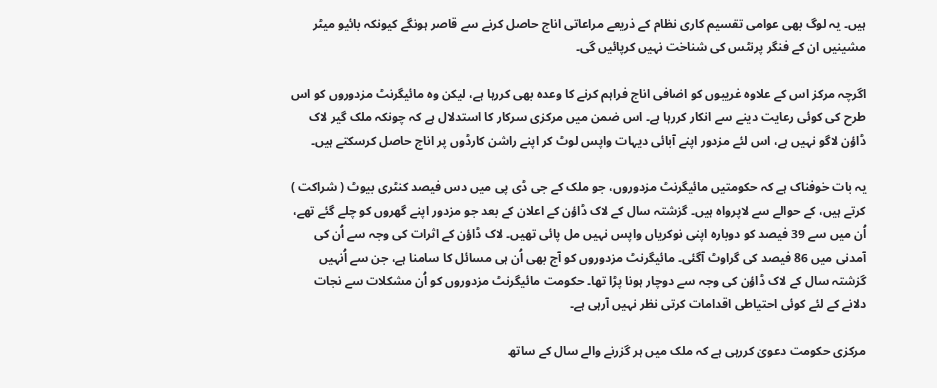ہیں۔ یہ لوگ بھی عوامی تقسیم کاری نظام کے ذریعے مراعاتی اناج حاصل کرنے سے قاصر ہونگے کیونکہ بائیو میٹر مشینیں ان کے فنگر پرنٹس کی شناخت نہیں کرپائیں گی۔

اگرچہ مرکز اس کے علاوہ غریبوں کو اضافی اناج فراہم کرنے کا وعدہ بھی کررہا ہے، لیکن وہ مائیگرنٹ مزدوروں کو اس طرح کی کوئی رعایت دینے سے انکار کررہا ہے۔ اس ضمن میں مرکزی سرکار کا استدلال ہے کہ چونکہ ملک گیر لاک ڈاؤن لاگو نہیں ہے، اس لئے مزدور اپنے آبائی دیہات واپس لوٹ کر اپنے راشن کارڈوں پر اناج حاصل کرسکتے ہیں۔

یہ بات خوفناک ہے کہ حکومتیں مائیگرنٹ مزدوروں، جو ملک کے جی ڈی پی میں دس فیصد کنٹری بیوٹ ( شراکت ) کرتے ہیں، کے حوالے سے لاپرواہ ہیں۔ گزشتہ سال کے لاک ڈاؤن کے اعلان کے بعد جو مزدور اپنے گھروں کو چلے گئے تھے، اُن میں سے 39 فیصد کو دوبارہ اپنی نوکریاں واپس نہیں مل پائی تھیں۔ لاک ڈاؤن کے اثرات کی وجہ سے اُن کی آمدنی میں 86 فیصد کی گراوٹ آگئی۔ مائیگرنٹ مزدوروں کو آج بھی اُن ہی مسائل کا سامنا ہے، جن سے اُنہیں گزشتہ سال کے لاک ڈاؤن کی وجہ سے دوچار ہونا پڑا تھا۔ حکومت مائیگرنٹ مزدوروں کو اُن مشکلات سے نجات دلانے کے لئے کوئی احتیاطی اقدامات کرتی نظر نہیں آرہی ہے۔

مرکزی حکومت دعویٰ کررہی ہے کہ ملک میں ہر گزرنے والے سال کے ساتھ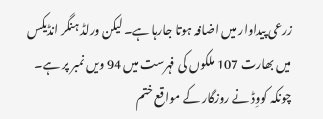زرعی پیداوار میں اضافہ ہوتا جارہا ہے۔ لیکن ورلڈ ہنگر انڈیکس میں بھارت 107 ملکوں کی فہرست میں 94 ویں نمبر پر ہے۔ چونکہ کووِڈ نے روزگار کے مواقع ختم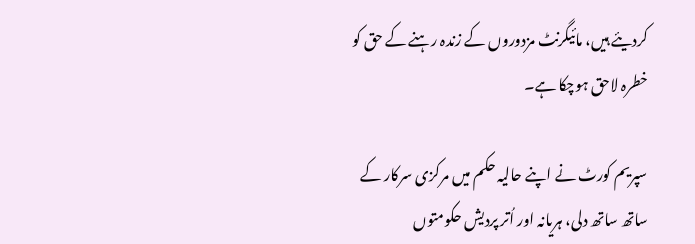کردیئے ہیں، مائیگرنٹ مزدوروں کے زندہ رہنے کے حق کو خطرہ لاحق ہوچکا ہے۔

سپریم کورٹ نے اپنے حالیہ حکم میں مرکزی سرکار کے ساتھ ساتھ دلی، ہریانہ اور اُتر پردیش حکومتوں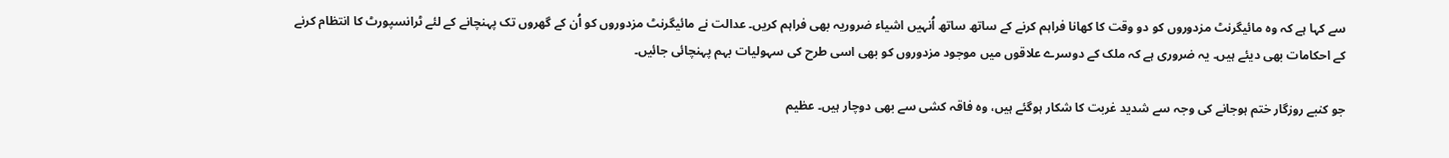سے کہا ہے کہ وہ مائیگرنٹ مزدوروں کو دو وقت کا کھانا فراہم کرنے کے ساتھ ساتھ اُنہیں اشیاء ضروریہ بھی فراہم کریں۔ عدالت نے مائیگرنٹ مزدوروں کو اُن کے گھروں تک پہنچانے کے لئے ٹرانسپورٹ کا انتظام کرنے کے احکامات بھی دیئے ہیں۔ یہ ضروری ہے کہ ملک کے دوسرے علاقوں میں موجود مزدوروں کو بھی اسی طرح کی سہولیات بہم پہنچائی جائیں۔

جو کنبے روزگار ختم ہوجانے کی وجہ سے شدید غربت کا شکار ہوگئے ہیں، وہ فاقہ کشی سے بھی دوچار ہیں۔ عظیم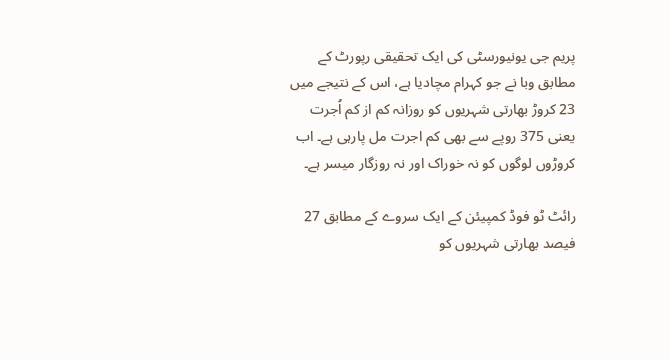پریم جی یونیورسٹی کی ایک تحقیقی رپورٹ کے مطابق وبا نے جو کہرام مچادیا ہے، اس کے نتیجے میں 23 کروڑ بھارتی شہریوں کو روزانہ کم از کم اُجرت یعنی 375 روپے سے بھی کم اجرت مل پارہی ہے۔ اب کروڑوں لوگوں کو نہ خوراک اور نہ روزگار میسر ہے۔

رائٹ ٹو فوڈ کمپیئن کے ایک سروے کے مطابق 27 فیصد بھارتی شہریوں کو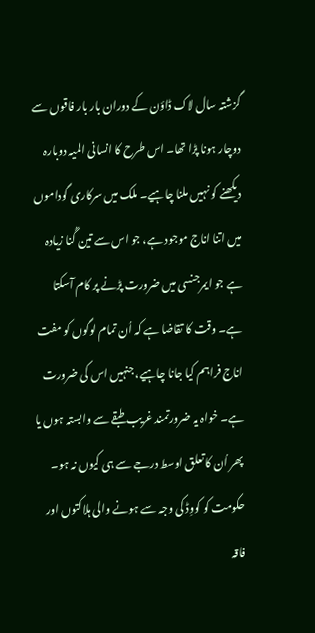گزشتہ سال لاک ڈاؤن کے دوران بار بار فاقوں سے دوچار ہونا پڑا تھا۔ اس طرح کا انسانی المیہ دوبارہ دیکھنے کو نہیں ملنا چاہیے۔ ملک میں سرکاری گوداموں میں اتنا اناج موجود ہے، جو اس سے تین گُنا زیادہ ہے جو ایمرجنسی میں ضرورت پڑنے پر کام آسکتا ہے۔ وقت کا تقاضا ہے کہ اُن تمام لوگوں کو مفت اناج فراہم کیا جانا چاہیے، جنہیں اس کی ضرورت ہے۔ خواہ یہ ضرورتمند غریب طبقے سے وابستہ ہوں یا پھر اُن کا تعلق اوسط درجے سے ہی کیوں نہ ہو۔ حکومت کو کووِڈ کی وجہ سے ہونے والی ہلاکتوں اور فاقہ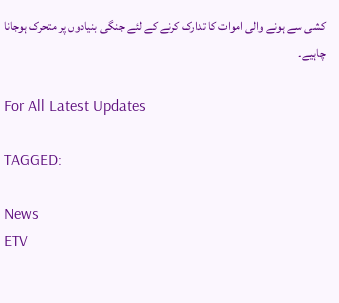کشی سے ہونے والی اموات کا تدارک کرنے کے لئے جنگی بنیادوں پر متحرک ہوجانا چاہیے۔

For All Latest Updates

TAGGED:

News
ETV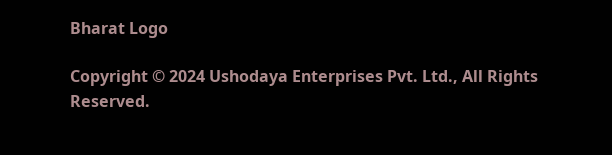Bharat Logo

Copyright © 2024 Ushodaya Enterprises Pvt. Ltd., All Rights Reserved.